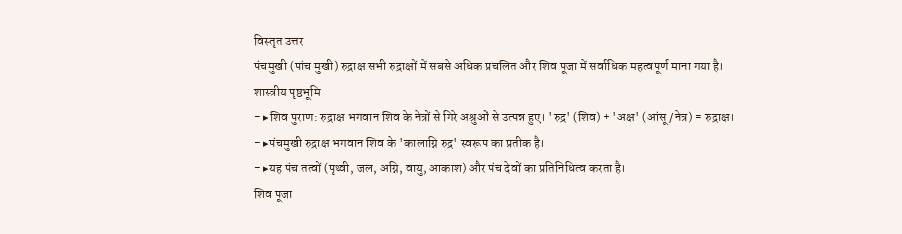विस्तृत उत्तर
पंचमुखी (पांच मुखी) रुद्राक्ष सभी रुद्राक्षों में सबसे अधिक प्रचलित और शिव पूजा में सर्वाधिक महत्वपूर्ण माना गया है।
शास्त्रीय पृष्ठभूमि
- ▸शिव पुराण: रुद्राक्ष भगवान शिव के नेत्रों से गिरे अश्रुओं से उत्पन्न हुए। 'रुद्र' (शिव) + 'अक्ष' (आंसू/नेत्र) = रुद्राक्ष।
- ▸पंचमुखी रुद्राक्ष भगवान शिव के 'कालाग्नि रुद्र' स्वरूप का प्रतीक है।
- ▸यह पंच तत्वों (पृथ्वी, जल, अग्नि, वायु, आकाश) और पंच देवों का प्रतिनिधित्व करता है।
शिव पूजा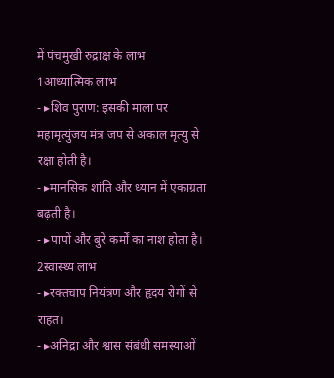में पंचमुखी रुद्राक्ष के लाभ
1आध्यात्मिक लाभ
- ▸शिव पुराण: इसकी माला पर महामृत्युंजय मंत्र जप से अकाल मृत्यु से रक्षा होती है।
- ▸मानसिक शांति और ध्यान में एकाग्रता बढ़ती है।
- ▸पापों और बुरे कर्मों का नाश होता है।
2स्वास्थ्य लाभ
- ▸रक्तचाप नियंत्रण और हृदय रोगों से राहत।
- ▸अनिद्रा और श्वास संबंधी समस्याओं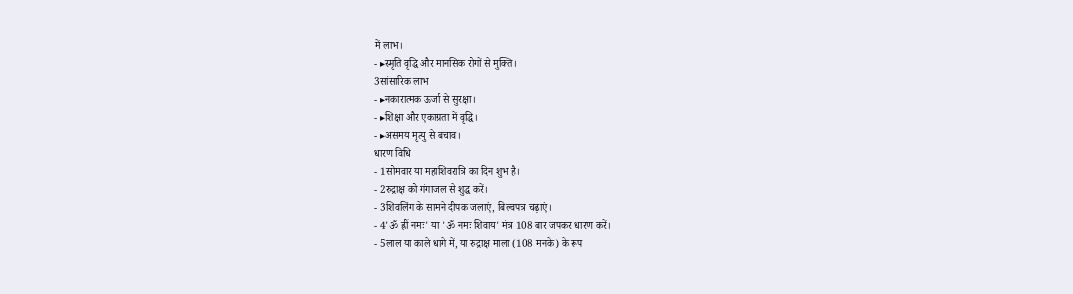में लाभ।
- ▸स्मृति वृद्धि और मानसिक रोगों से मुक्ति।
3सांसारिक लाभ
- ▸नकारात्मक ऊर्जा से सुरक्षा।
- ▸शिक्षा और एकाग्रता में वृद्धि।
- ▸असमय मृत्यु से बचाव।
धारण विधि
- 1सोमवार या महाशिवरात्रि का दिन शुभ है।
- 2रुद्राक्ष को गंगाजल से शुद्ध करें।
- 3शिवलिंग के सामने दीपक जलाएं, बिल्वपत्र चढ़ाएं।
- 4'ॐ ह्रीं नमः' या 'ॐ नमः शिवाय' मंत्र 108 बार जपकर धारण करें।
- 5लाल या काले धागे में, या रुद्राक्ष माला (108 मनके) के रूप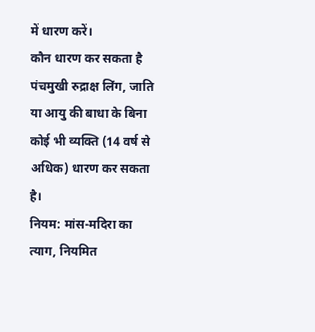में धारण करें।
कौन धारण कर सकता है
पंचमुखी रुद्राक्ष लिंग, जाति या आयु की बाधा के बिना कोई भी व्यक्ति (14 वर्ष से अधिक) धारण कर सकता है।
नियम: मांस-मदिरा का त्याग, नियमित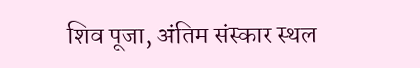शिव पूजा, अंतिम संस्कार स्थल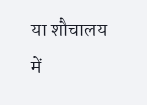या शौचालय में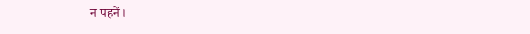न पहनें।